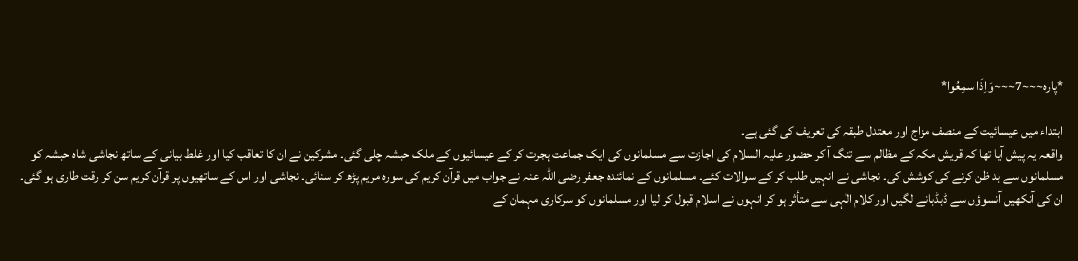*پارہ~~~7~~~وَاِذَا سمِعُوا*

ابتداء میں عیسائیت کے منصف مزاج اور معتدل طبقہ کی تعریف کی گئی ہے۔
واقعہ یہ پیش آیا تھا کہ قریش مکہ کے مظالم سے تنگ آ کر حضور علیہ السلام کی اجازت سے مسلمانوں کی ایک جماعت ہجرت کر کے عیسائیوں کے ملک حبشہ چلی گئی۔ مشرکین نے ان کا تعاقب کیا اور غلط بیانی کے ساتھ نجاشی شاہ حبشہ کو مسلمانوں سے بد ظن کرنے کی کوشش کی۔ نجاشی نے انہیں طلب کر کے سوالات کئے۔ مسلمانوں کے نمائندہ جعفر رضی اللہ عنہ نے جواب میں قرآن کریم کی سورہ مریم پڑھ کر سنائی۔ نجاشی اور اس کے ساتھیوں پر قرآن کریم سن کر رقت طاری ہو گئی۔ ان کی آنکھیں آنسوؤں سے ڈبڈبانے لگیں اور کلام الٰہی سے متأثر ہو کر انہوں نے اسلام قبول کر لیا اور مسلمانوں کو سرکاری مہمان کے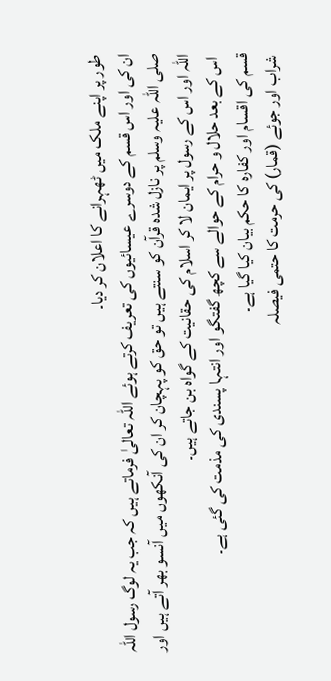طور پر اپنے ملک میں ٹھہرانے کا اعلان کر دیا۔
ان کی اور اس قسم کے دوسرے عیسائیوں کی تعریف کرتے ہوئے اللہ تعالیٰ فرماتے ہیں کہ جب یہ لوگ رسول اللہ صلی اللہ علیہ وسلم پر نازل شدہ قرآن کو سنتے ہیں تو حق کو پہچان کر ان کی آنکھوں میں آنسو بھر آتے ہیں اور اللہ اور اس کے رسول پر ایمان لا کر اسلام کی حقانیت کے گواہ بن جاتے ہیں۔
 اس کے بعد حلال و حرام کے حوالے سے کچھ گفتگو اور انتہا پسندی کی مذمت کی گئی ہے۔
قسم کی اقسام اور کفارہ کا حکم بیان کیا گیا ہے۔
 شراب اور جوئے (قمار) کی حرمت کا حتمی فیصلہ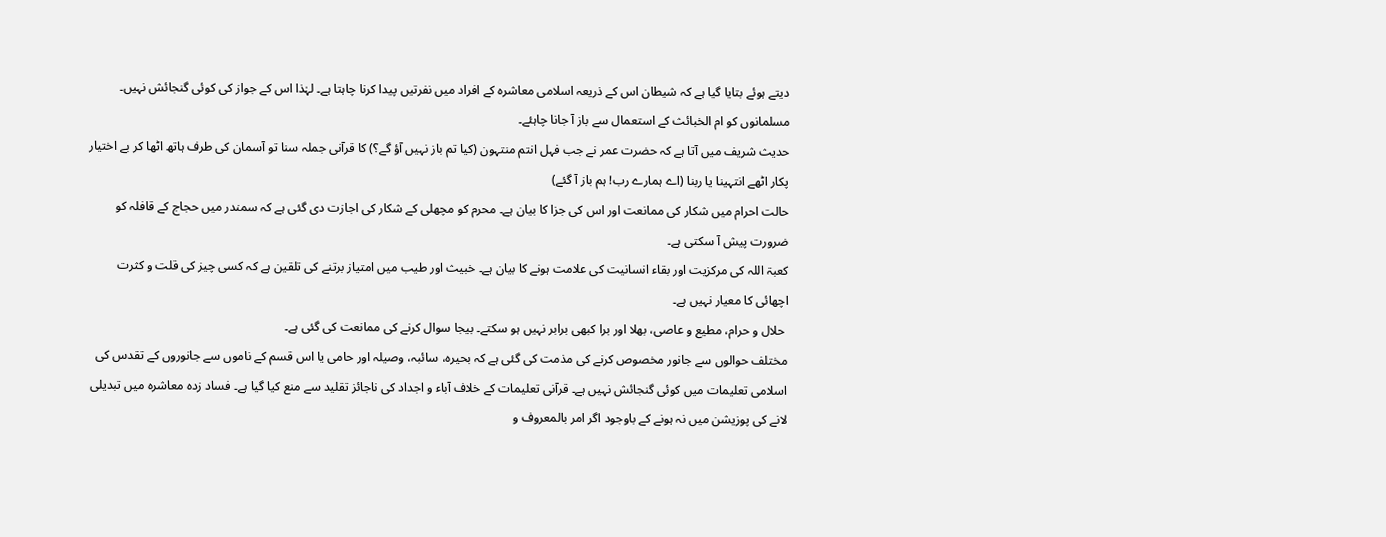دیتے ہوئے بتایا گیا ہے کہ شیطان اس کے ذریعہ اسلامی معاشرہ کے افراد میں نفرتیں پیدا کرنا چاہتا ہے۔ لہٰذا اس کے جواز کی کوئی گنجائش نہیں۔ مسلمانوں کو ام الخبائث کے استعمال سے باز آ جانا چاہئے۔
حدیث شریف میں آتا ہے کہ حضرت عمر نے جب فہل انتم منتہون (کیا تم باز نہیں آؤ گے؟) کا قرآنی جملہ سنا تو آسمان کی طرف ہاتھ اٹھا کر بے اختیار پکار اٹھے انتہینا یا ربنا (اے ہمارے رب! ہم باز آ گئے)
حالت احرام میں شکار کی ممانعت اور اس کی جزا کا بیان ہے۔ محرم کو مچھلی کے شکار کی اجازت دی گئی ہے کہ سمندر میں حجاج کے قافلہ کو ضرورت پیش آ سکتی ہے۔
کعبۃ اللہ کی مرکزیت اور بقاء انسانیت کی علامت ہونے کا بیان ہے۔ خبیث اور طیب میں امتیاز برتنے کی تلقین ہے کہ کسی چیز کی قلت و کثرت اچھائی کا معیار نہیں ہے۔
 حلال و حرام، مطیع و عاصی، بھلا اور برا کبھی برابر نہیں ہو سکتے۔ بیجا سوال کرنے کی ممانعت کی گئی ہے۔
مختلف حوالوں سے جانور مخصوص کرنے کی مذمت کی گئی ہے کہ بحیرہ، سائبہ، وصیلہ اور حامی یا اس قسم کے ناموں سے جانوروں کے تقدس کی اسلامی تعلیمات میں کوئی گنجائش نہیں ہے۔ قرآنی تعلیمات کے خلاف آباء و اجداد کی ناجائز تقلید سے منع کیا گیا ہے۔ فساد زدہ معاشرہ میں تبدیلی لانے کی پوزیشن میں نہ ہونے کے باوجود اگر امر بالمعروف و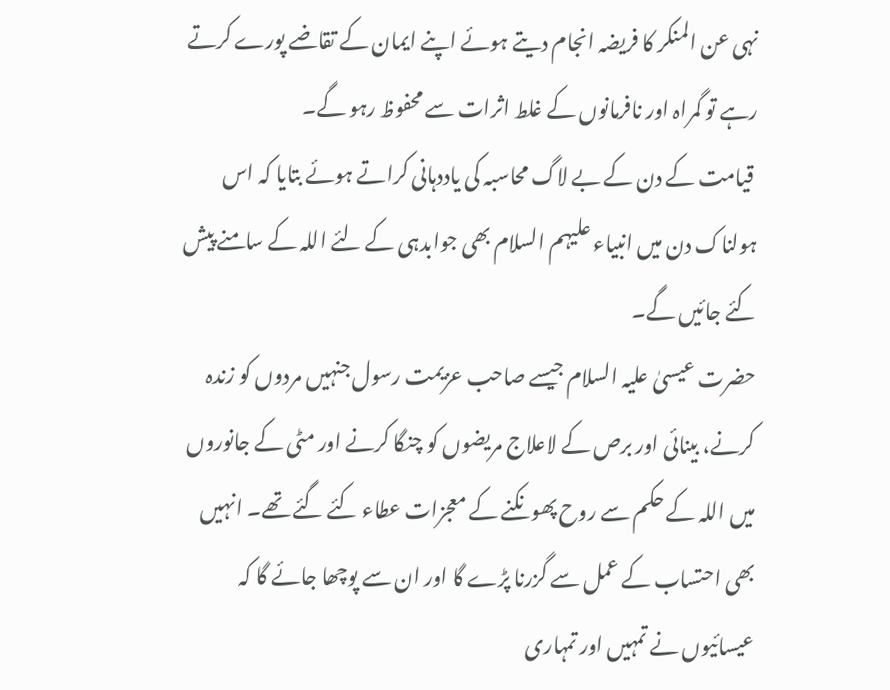نہی عن المنکر کا فریضہ انجام دیتے ہوئے اپنے ایمان کے تقاضے پورے کرتے رہے تو گمراہ اور نافرمانوں کے غلط اثرات سے محفوظ رہو گے۔
 قیامت کے دن کے بے لاگ محاسبہ کی یاددہانی کراتے ہوئے بتایا کہ اس ہولناک دن میں انبیاء علیہم السلام بھی جوابدہی کے لئے اللہ کے سامنے پیش کئے جائیں گے۔
حضرت عیسیٰ علیہ السلام جیسے صاحب عزیمت رسول جنہیں مردوں کو زندہ کرنے، بینائی اور برص کے لاعلاج مریضوں کو چنگا کرنے اور مٹی کے جانوروں میں اللہ کے حکم سے روح پھونکنے کے معجزات عطاء کئے گئے تھے۔ انہیں بھی احتساب کے عمل سے گزرنا پڑے گا اور ان سے پوچھا جائے گا کہ عیسائیوں نے تمہیں اور تمہاری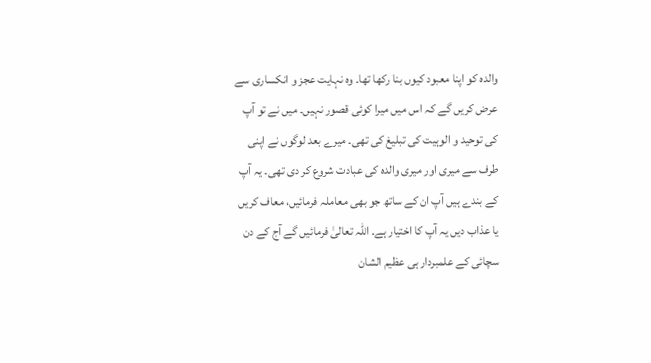والدہ کو اپنا معبود کیوں بنا رکھا تھا۔ وہ نہایت عجز و انکساری سے عرض کریں گے کہ اس میں میرا کوئی قصور نہیں۔ میں نے تو آپ کی توحید و الوہیت کی تبلیغ کی تھی۔ میرے بعد لوگوں نے اپنی طرف سے میری اور میری والدہ کی عبادت شروع کر دی تھی۔ یہ آپ کے بندے ہیں آپ ان کے ساتھ جو بھی معاملہ فرمائیں، معاف کریں یا عذاب دیں یہ آپ کا اختیار ہے۔ اللہ تعالیٰ فرمائیں گے آج کے دن سچائی کے علمبردار ہی عظیم الشان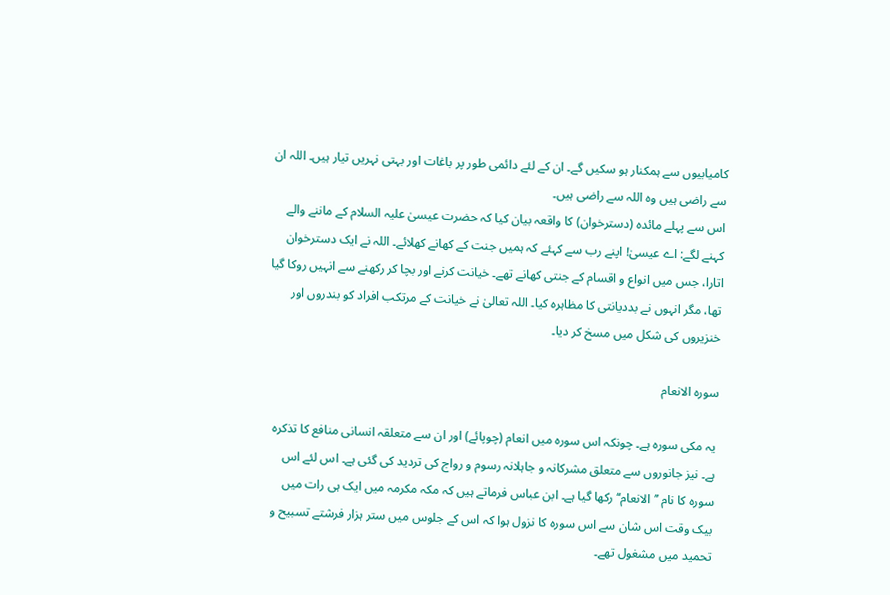کامیابیوں سے ہمکنار ہو سکیں گے۔ ان کے لئے دائمی طور پر باغات اور بہتی نہریں تیار ہیں۔ اللہ ان سے راضی ہیں وہ اللہ سے راضی ہیں۔
اس سے پہلے مائدہ (دسترخوان) کا واقعہ بیان کیا کہ حضرت عیسیٰ علیہ السلام کے ماننے والے کہنے لگے: اے عیسیٰ! اپنے رب سے کہئے کہ ہمیں جنت کے کھانے کھلائے۔ اللہ نے ایک دسترخوان اتارا، جس میں انواع و اقسام کے جنتی کھانے تھے۔ خیانت کرنے اور بچا کر رکھنے سے انہیں روکا گیا تھا، مگر انہوں نے بددیانتی کا مظاہرہ کیا۔ اللہ تعالیٰ نے خیانت کے مرتکب افراد کو بندروں اور خنزیروں کی شکل میں مسخ کر دیا۔

سورہ الانعام

یہ مکی سورہ ہے۔ چونکہ اس سورہ میں انعام (چوپائے) اور ان سے متعلقہ انسانی منافع کا تذکرہ ہے۔ نیز جانوروں سے متعلق مشرکانہ و جاہلانہ رسوم و رواج کی تردید کی گئی ہے۔ اس لئے اس سورہ کا نام ’’الانعام‘‘ رکھا گیا ہے۔ ابن عباس فرماتے ہیں کہ مکہ مکرمہ میں ایک ہی رات میں بیک وقت اس شان سے اس سورہ کا نزول ہوا کہ اس کے جلوس میں ستر ہزار فرشتے تسبیح و تحمید میں مشغول تھے۔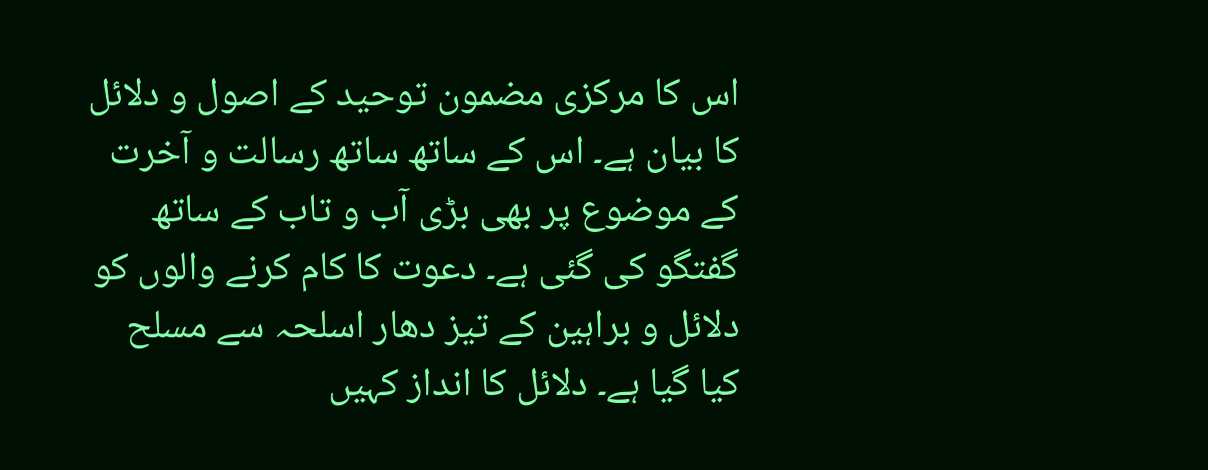اس کا مرکزی مضمون توحید کے اصول و دلائل کا بیان ہے۔ اس کے ساتھ ساتھ رسالت و آخرت کے موضوع پر بھی بڑی آب و تاب کے ساتھ گفتگو کی گئی ہے۔ دعوت کا کام کرنے والوں کو دلائل و براہین کے تیز دھار اسلحہ سے مسلح کیا گیا ہے۔ دلائل کا انداز کہیں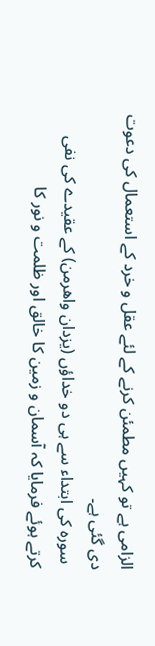الزامی ہے تو کہیں مطمئن کرنے کے لئے عقل و خرد کے استعمال کی دعوت دی گئی ہے۔
 سورہ کی ابتداء سے ہی دو خداؤں (یزدان واھرمن) کے عقیدے کی نفی کرتے ہوئے فرمایا کہ آسمان و زمین کا خالق اور ظلمت و نور کا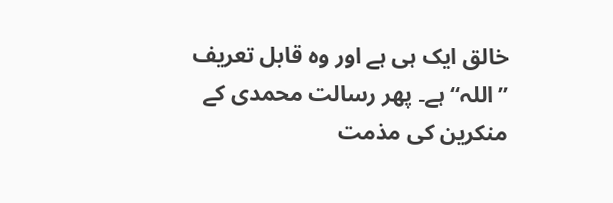خالق ایک ہی ہے اور وہ قابل تعریف ’’اللہ‘‘ ہے۔ پھر رسالت محمدی کے منکرین کی مذمت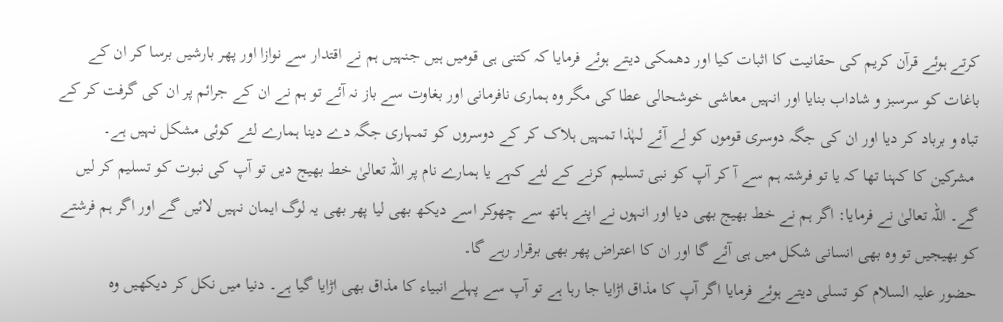کرتے ہوئے قرآن کریم کی حقانیت کا اثبات کیا اور دھمکی دیتے ہوئے فرمایا کہ کتنی ہی قومیں ہیں جنہیں ہم نے اقتدار سے نوازا اور پھر بارشیں برسا کر ان کے باغات کو سرسبز و شاداب بنایا اور انہیں معاشی خوشحالی عطا کی مگر وہ ہماری نافرمانی اور بغاوت سے باز نہ آئے تو ہم نے ان کے جرائم پر ان کی گرفت کر کے تباہ و برباد کر دیا اور ان کی جگہ دوسری قوموں کو لے آئے لہٰذا تمہیں ہلاک کر کے دوسروں کو تمہاری جگہ دے دینا ہمارے لئے کوئی مشکل نہیں ہے۔
 مشرکین کا کہنا تھا کہ یا تو فرشتہ ہم سے آ کر آپ کو نبی تسلیم کرنے کے لئے کہے یا ہمارے نام پر اللہ تعالیٰ خط بھیج دیں تو آپ کی نبوت کو تسلیم کر لیں گے۔ اللہ تعالیٰ نے فرمایا: اگر ہم نے خط بھیج بھی دیا اور انہوں نے اپنے ہاتھ سے چھوکر اسے دیکھ بھی لیا پھر بھی یہ لوگ ایمان نہیں لائیں گے اور اگر ہم فرشتے کو بھیجیں تو وہ بھی انسانی شکل میں ہی آئے گا اور ان کا اعتراض پھر بھی برقرار رہے گا۔
حضور علیہ السلام کو تسلی دیتے ہوئے فرمایا اگر آپ کا مذاق اڑایا جا رہا ہے تو آپ سے پہلے انبیاء کا مذاق بھی اڑایا گیا ہے۔ دنیا میں نکل کر دیکھیں وہ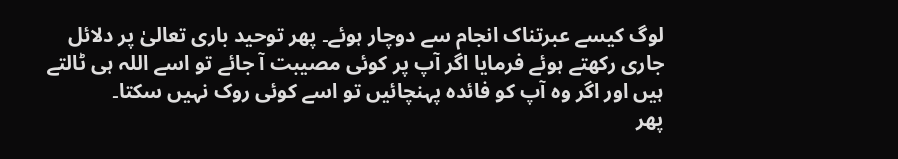لوگ کیسے عبرتناک انجام سے دوچار ہوئے۔ پھر توحید باری تعالیٰ پر دلائل جاری رکھتے ہوئے فرمایا اگر آپ پر کوئی مصیبت آ جائے تو اسے اللہ ہی ٹالتے ہیں اور اگر وہ آپ کو فائدہ پہنچائیں تو اسے کوئی روک نہیں سکتا۔
پھر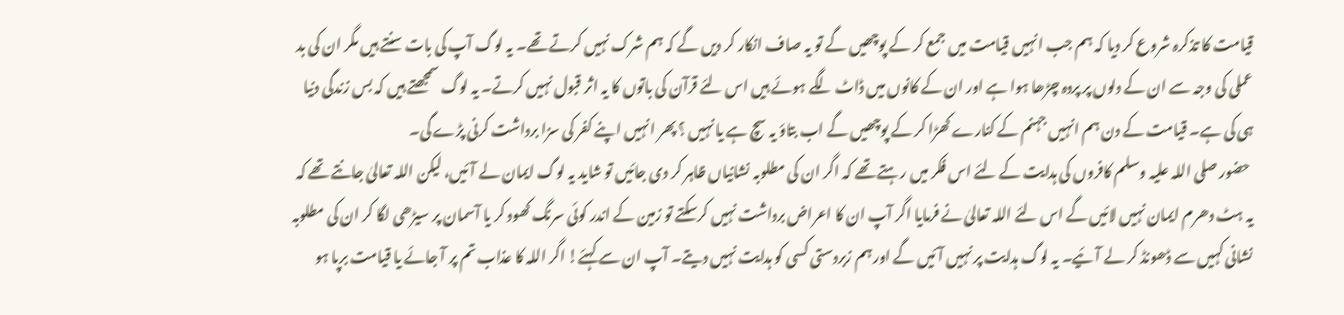قیامت کا تذکرہ شروع کر دیا کہ ہم جب انہیں قیامت میں جمع کر کے پوچھیں گے تو یہ صاف انکار کر دیں گے کہ ہم شرک نہیں کرتے تھے۔ یہ لوگ آپ کی بات سنتے ہیں مگر ان کی بد عملی کی وجہ سے ان کے دلوں پر پردہ چڑھا ہوا ہے اور ان کے کانوں میں ڈاٹ لگے ہوئے ہیں اس لئے قرآن کی باتوں کا یہ اثر قبول نہیں کرتے۔ یہ لوگ سمجھتے ہیں کہ بس زندگی دنیا ہی کی ہے۔ قیامت کے دن ہم انہیں جہنم کے کنارے کھڑا کر کے پوچھیں گے اب بتاؤ یہ سچ ہے یا نہیں ؟ پھر انہیں اپنے کفر کی سزا برداشت کرنی پڑے گی۔
 حضور صلی اللہ علیہ وسلم کافروں کی ہدایت کے لئے اس فکر میں رہتے تھے کہ اگر ان کی مطلوبہ نشانیاں ظاہر کر دی جائیں تو شاید یہ لوگ ایمان لے آئیں، لیکن اللہ تعالیٰ جانتے تھے کہ یہ ہٹ دھرم ایمان نہیں لائیں گے اس لئے اللہ تعالیٰ نے فرمایا اگر آپ ان کا اعراض برداشت نہیں کرسکتے تو زمین کے اندر کوئی سرنگ کھود کر یا آسمان پر سیڑھی لگا کر ان کی مطلوبہ نشانی کہیں سے ڈھونڈ کر لے آئیے۔ یہ لوگ ہدایت پر نہیں آئیں گے اور ہم زبردستی کسی کو ہدایت نہیں دیتے۔ آپ ان سے کہئے! اگر اللہ کا عذاب تم پر آ جائے یا قیامت برپا ہو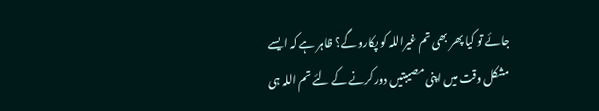جائے تو کیا پھر بھی تم غیراللہ کو پکارو گے؟ ظاہر ہے کہ ایسے مشکل وقت میں اپنی مصیبتیں دور کرنے کے لئے تم اللہ ہی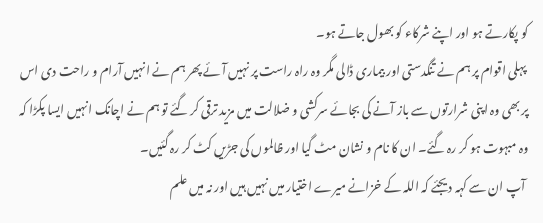کو پکارتے ہو اور اپنے شرکاء کو بھول جاتے ہو۔
 پہلی اقوام پر ہم نے تنگدستی اور بیماری ڈالی مگر وہ راہ راست پر نہیں آئے پھر ہم نے انہیں آرام و راحت دی اس پر بھی وہ اپنی شرارتوں سے باز آنے کی بجائے سرکشی و ضلالت میں مزید ترقی کر گئے تو ہم نے اچانک انہیں ایسا پکڑا کہ وہ مبہوت ہو کر رہ گئے۔ ان کا نام و نشان مٹ گیا اور ظالموں کی جڑیں کٹ کر رہ گئیں۔
 آپ ان سے کہہ دیجئے کہ اللہ کے خزانے میرے اختیار میں نہیں ہیں اور نہ میں علم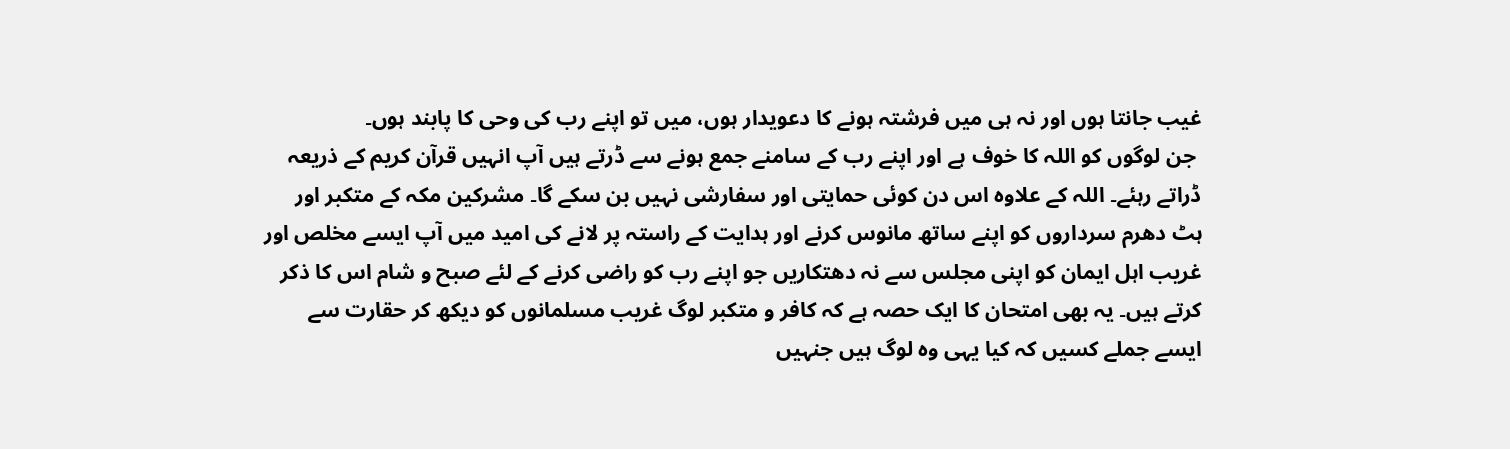غیب جانتا ہوں اور نہ ہی میں فرشتہ ہونے کا دعویدار ہوں، میں تو اپنے رب کی وحی کا پابند ہوں۔
 جن لوگوں کو اللہ کا خوف ہے اور اپنے رب کے سامنے جمع ہونے سے ڈرتے ہیں آپ انہیں قرآن کریم کے ذریعہ ڈراتے رہئے۔ اللہ کے علاوہ اس دن کوئی حمایتی اور سفارشی نہیں بن سکے گا۔ مشرکین مکہ کے متکبر اور ہٹ دھرم سرداروں کو اپنے ساتھ مانوس کرنے اور ہدایت کے راستہ پر لانے کی امید میں آپ ایسے مخلص اور غریب اہل ایمان کو اپنی مجلس سے نہ دھتکاریں جو اپنے رب کو راضی کرنے کے لئے صبح و شام اس کا ذکر کرتے ہیں۔ یہ بھی امتحان کا ایک حصہ ہے کہ کافر و متکبر لوگ غریب مسلمانوں کو دیکھ کر حقارت سے ایسے جملے کسیں کہ کیا یہی وہ لوگ ہیں جنہیں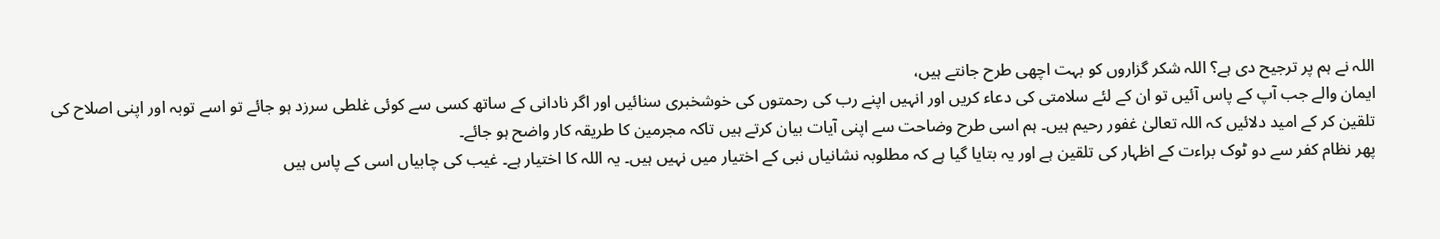اللہ نے ہم پر ترجیح دی ہے؟ اللہ شکر گزاروں کو بہت اچھی طرح جانتے ہیں،
ایمان والے جب آپ کے پاس آئیں تو ان کے لئے سلامتی کی دعاء کریں اور انہیں اپنے رب کی رحمتوں کی خوشخبری سنائیں اور اگر نادانی کے ساتھ کسی سے کوئی غلطی سرزد ہو جائے تو اسے توبہ اور اپنی اصلاح کی تلقین کر کے امید دلائیں کہ اللہ تعالیٰ غفور رحیم ہیں۔ ہم اسی طرح وضاحت سے اپنی آیات بیان کرتے ہیں تاکہ مجرمین کا طریقہ کار واضح ہو جائے۔
پھر نظام کفر سے دو ٹوک براءت کے اظہار کی تلقین ہے اور یہ بتایا گیا ہے کہ مطلوبہ نشانیاں نبی کے اختیار میں نہیں ہیں۔ یہ اللہ کا اختیار ہے۔ غیب کی چابیاں اسی کے پاس ہیں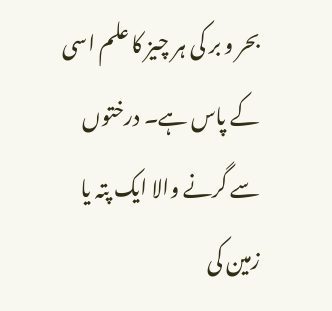بحر و بر کی ہر چیز کا علم اسی کے پاس ہے۔ درختوں سے گرنے والا ایک پتہ یا زمین کی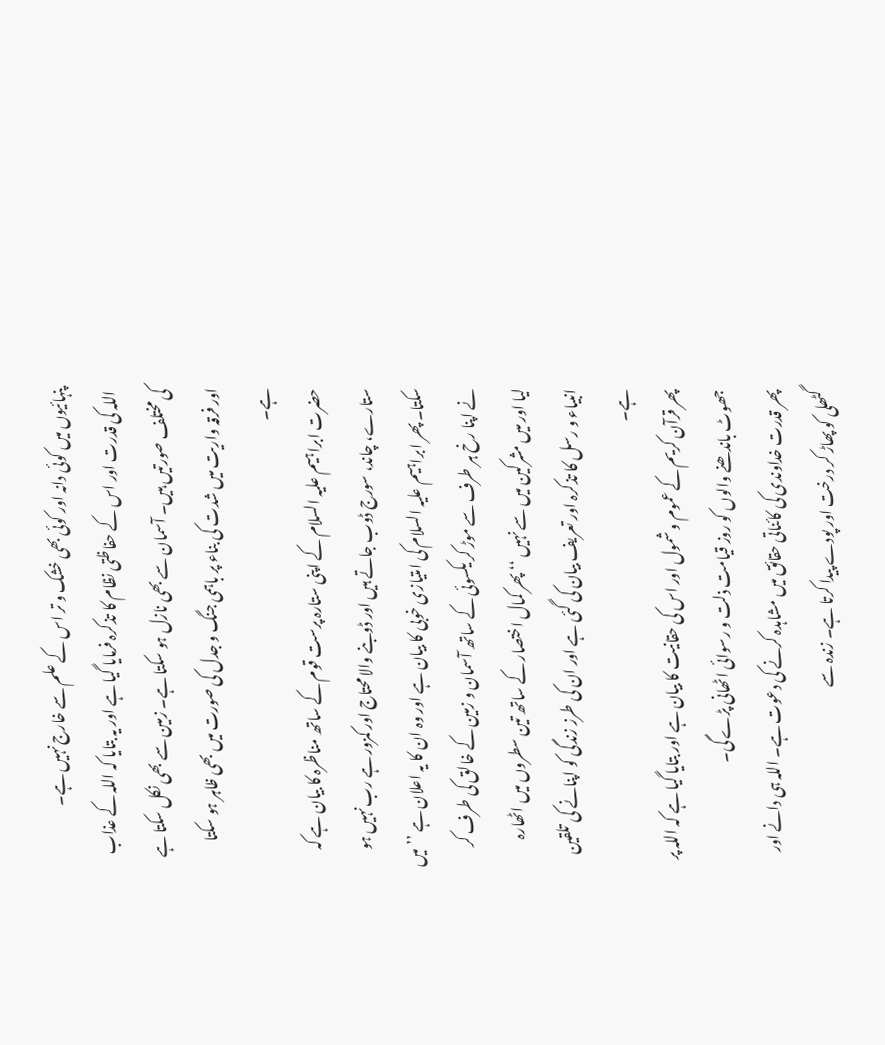پنہائیوں میں کوئی دانہ اور کوئی بھی خشک و تر اس کے علم سے خارج نہیں ہے۔
 اللہ کی قدرت اور اس کے حفاظتی نظام کا تذکرہ فرمایا گیا ہے اور یہ بتایا کہ اللہ کے عذاب کی مختلف صورتیں ہیں۔ آسمان سے بھی نازل ہو سکتا ہے۔ زمین سے بھی نکل سکتا ہے اور فرقہ واریت میں شدت کی بناء پر باہمی جنگ و جدل کی صورت میں بھی ظاہر ہو سکتا ہے۔
حضرت ابراہیم علیہ السلام کے اپنی ستارہ پرست قوم کے ساتھ مناظرہ کا بیان ہے کہ ستارے، چاند، سورج ڈوب جاتے ہیں اور ڈوبنے والا محتاج اور کمزور ہے رب نہیں ہو سکتا۔ پھر ابراہیم علیہ السلام کی امتیازی خوبی کا بیان ہے اور وہ ان کا یہ اعلان ہے ’’میں نے اپنا رخ ہر طرف سے موڑ کر یکسوئی کے ساتھ آسمان و زمین کے خالق کی طرف کر لیا اور میں مشرکین میں سے نہیں ‘‘ پھر کمال اختصار کے ساتھ تین سطروں میں اٹھارہ انبیاء و رسل کا تذکرہ اور تعریف بیان کی گئی ہے اور ان کی طرز زندگی کو اپنانے کی تلقین ہے۔
پھر قرآن کریم کے عموم و شمول اور اس کی حقانیت کا بیان ہے اور بتایا گیا ہے کہ اللہ پر جھوٹ باندھنے والوں کو روز قیامت ذلت و رسوائی اٹھانی پڑے گی۔
پھر قدرت خداوندی کی کائناتی حقائق میں مشاہدہ کرنے کی دعوت ہے۔ اللہ ہی دانے اور گٹھلی کو پھاڑ کر درخت اور پودے پیدا کرتا ہے۔ زندہ سے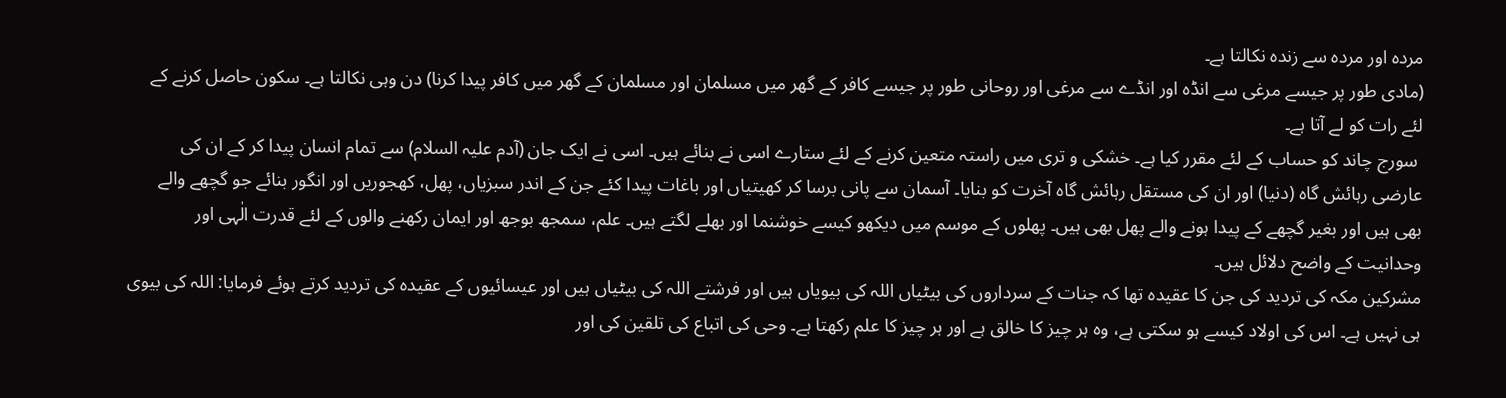مردہ اور مردہ سے زندہ نکالتا ہے۔
(مادی طور پر جیسے مرغی سے انڈہ اور انڈے سے مرغی اور روحانی طور پر جیسے کافر کے گھر میں مسلمان اور مسلمان کے گھر میں کافر پیدا کرنا) دن وہی نکالتا ہے۔ سکون حاصل کرنے کے لئے رات کو لے آتا ہے۔
 سورج چاند کو حساب کے لئے مقرر کیا ہے۔ خشکی و تری میں راستہ متعین کرنے کے لئے ستارے اسی نے بنائے ہیں۔ اسی نے ایک جان (آدم علیہ السلام) سے تمام انسان پیدا کر کے ان کی عارضی رہائش گاہ (دنیا) اور ان کی مستقل رہائش گاہ آخرت کو بنایا۔ آسمان سے پانی برسا کر کھیتیاں اور باغات پیدا کئے جن کے اندر سبزیاں، پھل، کھجوریں اور انگور بنائے جو گچھے والے بھی ہیں اور بغیر گچھے کے پیدا ہونے والے پھل بھی ہیں۔ پھلوں کے موسم میں دیکھو کیسے خوشنما اور بھلے لگتے ہیں۔ علم، سمجھ بوجھ اور ایمان رکھنے والوں کے لئے قدرت الٰہی اور وحدانیت کے واضح دلائل ہیں۔
مشرکین مکہ کی تردید کی جن کا عقیدہ تھا کہ جنات کے سرداروں کی بیٹیاں اللہ کی بیویاں ہیں اور فرشتے اللہ کی بیٹیاں ہیں اور عیسائیوں کے عقیدہ کی تردید کرتے ہوئے فرمایا: اللہ کی بیوی ہی نہیں ہے۔ اس کی اولاد کیسے ہو سکتی ہے، وہ ہر چیز کا خالق ہے اور ہر چیز کا علم رکھتا ہے۔ وحی کی اتباع کی تلقین کی اور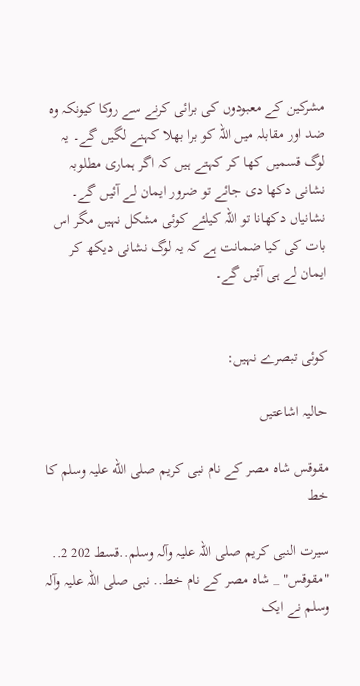مشرکین کے معبودوں کی برائی کرنے سے روکا کیونکہ وہ ضد اور مقابلہ میں اللہ کو برا بھلا کہنے لگیں گے۔ یہ لوگ قسمیں کھا کر کہتے ہیں کہ اگر ہماری مطلوبہ نشانی دکھا دی جائے تو ضرور ایمان لے آئیں گے۔ نشانیاں دکھانا تو اللہ کیلئے کوئی مشکل نہیں مگر اس بات کی کیا ضمانت ہے کہ یہ لوگ نشانی دیکھ کر ایمان لے ہی آئیں گے۔


کوئی تبصرے نہیں:

حالیہ اشاعتیں

مقوقس شاہ مصر کے نام نبی کریم صلی الله علیہ وسلم کا خط

سیرت النبی کریم صلی اللہ علیہ وآلہ وسلم..قسط 202 2.. "مقوقس" _ شاہ مصر کے نام خط.. نبی صلی اللہ علیہ وآلہ وسلم نے ایک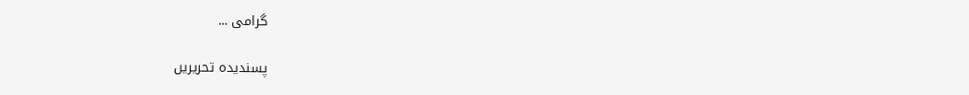گرامی ...

پسندیدہ تحریریں